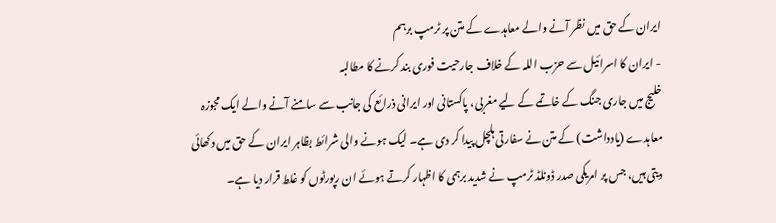ایران کے حق میں نظر آنے والے معاہدے کے متن پر ٹرمپ برہم
- ایران کا اسرائیل سے حزب اللہ کے خلاف جارحیت فوری بند کرنے کا مطالبہ
خلیج میں جاری جنگ کے خاتمے کے لیے مغربی، پاکستانی اور ایرانی ذرائع کی جانب سے سامنے آنے والے ایک مجوزہ معاہدے (یادداشت) کے متن نے سفارتی ہلچل پیدا کر دی ہے۔ لیک ہونے والی شرائط بظاہر ایران کے حق میں دکھائی دیتی ہیں، جس پر امریکی صدر ڈونلڈ ٹرمپ نے شدید برہمی کا اظہار کرتے ہوئے ان رپورٹوں کو غلط قرار دیا ہے۔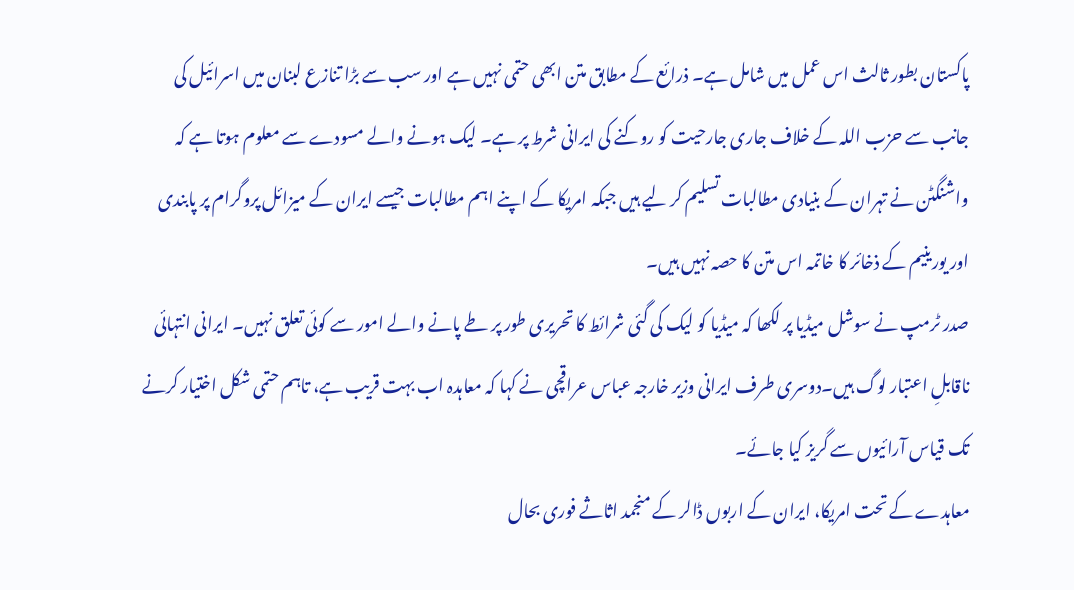پاکستان بطور ثالث اس عمل میں شامل ہے۔ ذرائع کے مطابق متن ابھی حتمی نہیں ہے اور سب سے بڑا تنازع لبنان میں اسرائیل کی جانب سے حزب اللہ کے خلاف جاری جارحیت کو روکنے کی ایرانی شرط پر ہے۔ لیک ہونے والے مسودے سے معلوم ہوتا ہے کہ واشنگٹن نے تہران کے بنیادی مطالبات تسلیم کر لیے ہیں جبکہ امریکا کے اپنے اہم مطالبات جیسے ایران کے میزائل پروگرام پر پابندی اور یورینیم کے ذخائر کا خاتمہ اس متن کا حصہ نہیں ہیں۔
صدر ٹرمپ نے سوشل میڈیا پر لکھا کہ میڈیا کو لیک کی گئی شرائط کا تحریری طور پر طے پانے والے امور سے کوئی تعلق نہیں۔ ایرانی انتہائی ناقابلِ اعتبار لوگ ہیں۔دوسری طرف ایرانی وزیر خارجہ عباس عراقچی نے کہا کہ معاہدہ اب بہت قریب ہے، تاہم حتمی شکل اختیار کرنے تک قیاس آرائیوں سے گریز کیا جائے۔
معاہدے کے تحت امریکا، ایران کے اربوں ڈالر کے منجمد اثاثے فوری بحال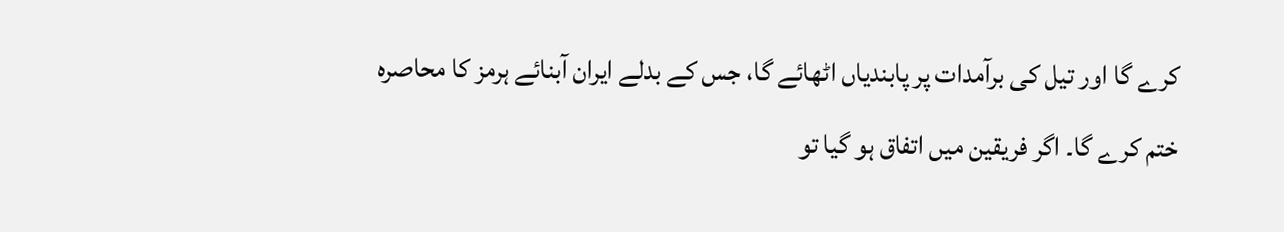کرے گا اور تیل کی برآمدات پر پابندیاں اٹھائے گا، جس کے بدلے ایران آبنائے ہرمز کا محاصرہ ختم کرے گا۔ اگر فریقین میں اتفاق ہو گیا تو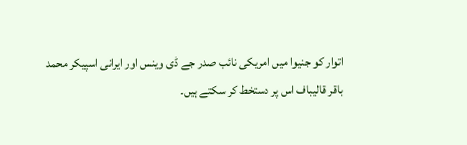اتوار کو جنیوا میں امریکی نائب صدر جے ڈی وینس اور ایرانی اسپیکر محمد باقر قالیباف اس پر دستخط کر سکتے ہیں۔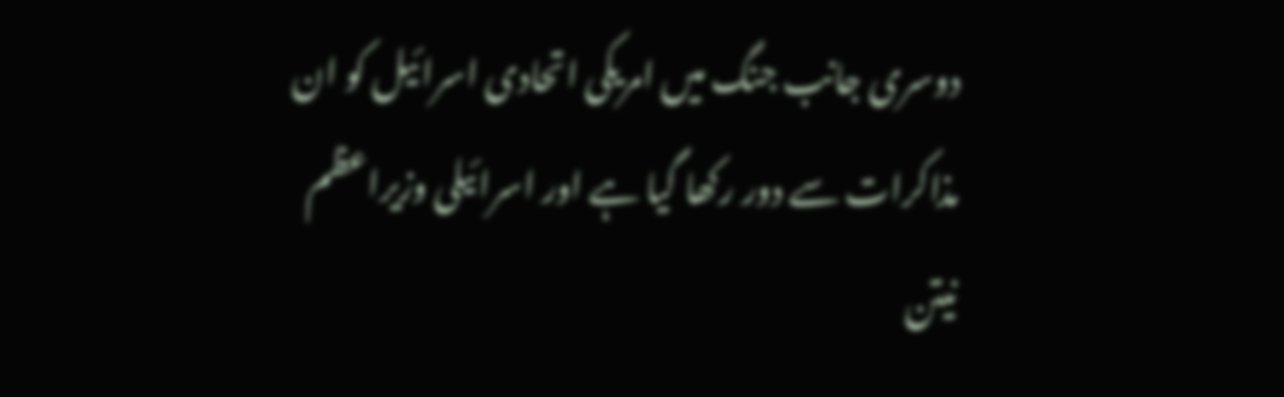دوسری جانب جنگ میں امریکی اتحادی اسرائیل کو ان مذاکرات سے دور رکھا گیا ہے اور اسرائیلی وزیراعظم نیتن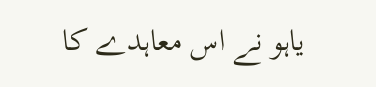یاہو نے اس معاہدے کا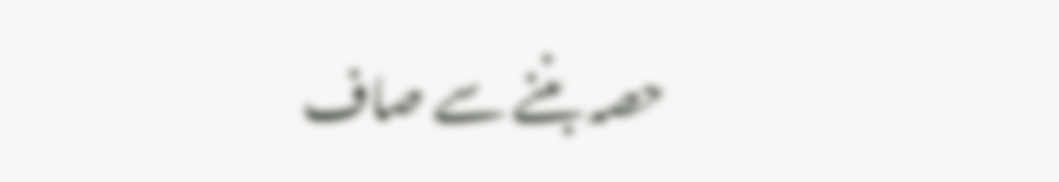حصہ بننے سے صاف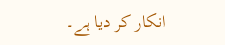انکار کر دیا ہے۔